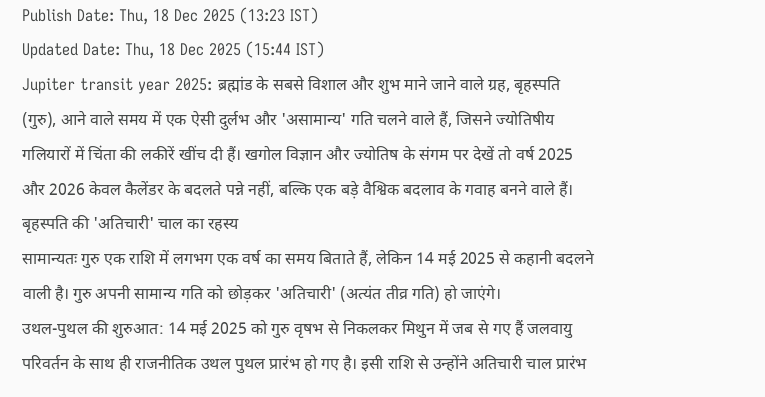Publish Date: Thu, 18 Dec 2025 (13:23 IST)
Updated Date: Thu, 18 Dec 2025 (15:44 IST)
Jupiter transit year 2025: ब्रह्मांड के सबसे विशाल और शुभ माने जाने वाले ग्रह, बृहस्पति (गुरु), आने वाले समय में एक ऐसी दुर्लभ और 'असामान्य' गति चलने वाले हैं, जिसने ज्योतिषीय गलियारों में चिंता की लकीरें खींच दी हैं। खगोल विज्ञान और ज्योतिष के संगम पर देखें तो वर्ष 2025 और 2026 केवल कैलेंडर के बदलते पन्ने नहीं, बल्कि एक बड़े वैश्विक बदलाव के गवाह बनने वाले हैं।
बृहस्पति की 'अतिचारी' चाल का रहस्य
सामान्यतः गुरु एक राशि में लगभग एक वर्ष का समय बिताते हैं, लेकिन 14 मई 2025 से कहानी बदलने वाली है। गुरु अपनी सामान्य गति को छोड़कर 'अतिचारी' (अत्यंत तीव्र गति) हो जाएंगे।
उथल-पुथल की शुरुआत: 14 मई 2025 को गुरु वृषभ से निकलकर मिथुन में जब से गए हैं जलवायु परिवर्तन के साथ ही राजनीतिक उथल पुथल प्रारंभ हो गए है। इसी राशि से उन्होंने अतिचारी चाल प्रारंभ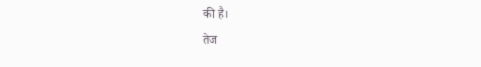की है।
तेज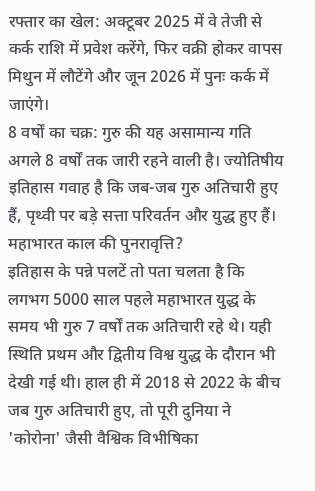रफ्तार का खेल: अक्टूबर 2025 में वे तेजी से कर्क राशि में प्रवेश करेंगे, फिर वक्री होकर वापस मिथुन में लौटेंगे और जून 2026 में पुनः कर्क में जाएंगे।
8 वर्षों का चक्र: गुरु की यह असामान्य गति अगले 8 वर्षों तक जारी रहने वाली है। ज्योतिषीय इतिहास गवाह है कि जब-जब गुरु अतिचारी हुए हैं, पृथ्वी पर बड़े सत्ता परिवर्तन और युद्ध हुए हैं।
महाभारत काल की पुनरावृत्ति?
इतिहास के पन्ने पलटें तो पता चलता है कि लगभग 5000 साल पहले महाभारत युद्ध के समय भी गुरु 7 वर्षों तक अतिचारी रहे थे। यही स्थिति प्रथम और द्वितीय विश्व युद्ध के दौरान भी देखी गई थी। हाल ही में 2018 से 2022 के बीच जब गुरु अतिचारी हुए, तो पूरी दुनिया ने 'कोरोना' जैसी वैश्विक विभीषिका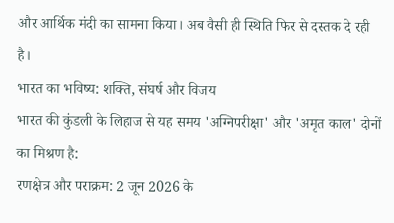और आर्थिक मंदी का सामना किया। अब वैसी ही स्थिति फिर से दस्तक दे रही है।
भारत का भविष्य: शक्ति, संघर्ष और विजय
भारत की कुंडली के लिहाज से यह समय 'अग्निपरीक्षा' और 'अमृत काल' दोनों का मिश्रण है:
रणक्षेत्र और पराक्रम: 2 जून 2026 के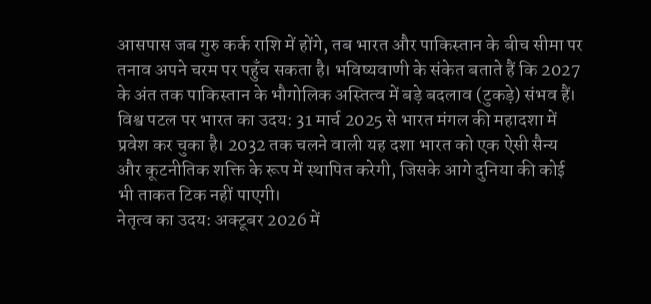आसपास जब गुरु कर्क राशि में होंगे, तब भारत और पाकिस्तान के बीच सीमा पर तनाव अपने चरम पर पहुँच सकता है। भविष्यवाणी के संकेत बताते हैं कि 2027 के अंत तक पाकिस्तान के भौगोलिक अस्तित्व में बड़े बदलाव (टुकड़े) संभव हैं।
विश्व पटल पर भारत का उदय: 31 मार्च 2025 से भारत मंगल की महादशा में प्रवेश कर चुका है। 2032 तक चलने वाली यह दशा भारत को एक ऐसी सैन्य और कूटनीतिक शक्ति के रूप में स्थापित करेगी, जिसके आगे दुनिया की कोई भी ताकत टिक नहीं पाएगी।
नेतृत्व का उदय: अक्टूबर 2026 में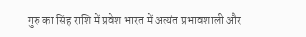गुरु का सिंह राशि में प्रवेश भारत में अत्यंत प्रभावशाली और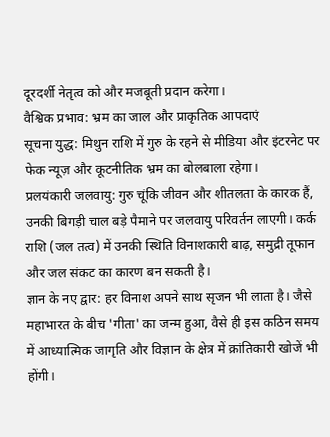दूरदर्शी नेतृत्व को और मजबूती प्रदान करेगा।
वैश्विक प्रभाव: भ्रम का जाल और प्राकृतिक आपदाएं
सूचना युद्ध: मिथुन राशि में गुरु के रहने से मीडिया और इंटरनेट पर फेक न्यूज़ और कूटनीतिक भ्रम का बोलबाला रहेगा।
प्रलयंकारी जलवायु: गुरु चूंकि जीवन और शीतलता के कारक हैं, उनकी बिगड़ी चाल बड़े पैमाने पर जलवायु परिवर्तन लाएगी। कर्क राशि (जल तत्व) में उनकी स्थिति विनाशकारी बाढ़, समुद्री तूफान और जल संकट का कारण बन सकती है।
ज्ञान के नए द्वार: हर विनाश अपने साथ सृजन भी लाता है। जैसे महाभारत के बीच 'गीता' का जन्म हुआ, वैसे ही इस कठिन समय में आध्यात्मिक जागृति और विज्ञान के क्षेत्र में क्रांतिकारी खोजें भी होंगी।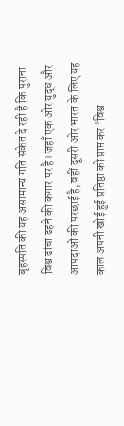बृहस्पति की यह असामान्य गति संकेत दे रही है कि पुराना विश्व ढांचा ढहने की कगार पर है। जहाँ एक ओर युद्ध और आपदाओं की परछाई है, वहीं दूसरी ओर भारत के लिए यह काल अपनी खोई हुई प्रतिष्ठा को प्राप्त कर 'विश्व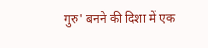गुरु' बनने की दिशा में एक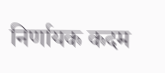निर्णायक कदम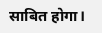साबित होगा।